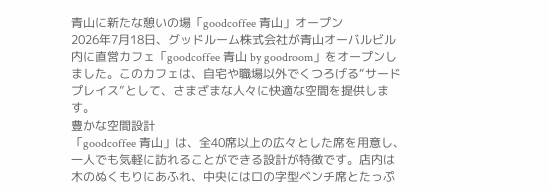青山に新たな憩いの場「goodcoffee 青山」オープン
2026年7月18日、グッドルーム株式会社が青山オーバルビル内に直営カフェ「goodcoffee 青山 by goodroom」をオープンしました。このカフェは、自宅や職場以外でくつろげる“サードプレイス”として、さまざまな人々に快適な空間を提供します。
豊かな空間設計
「goodcoffee 青山」は、全40席以上の広々とした席を用意し、一人でも気軽に訪れることができる設計が特徴です。店内は木のぬくもりにあふれ、中央にはロの字型ベンチ席とたっぷ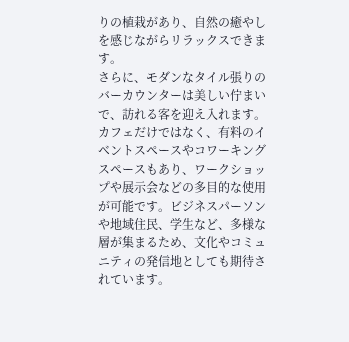りの植栽があり、自然の癒やしを感じながらリラックスできます。
さらに、モダンなタイル張りのバーカウンターは美しい佇まいで、訪れる客を迎え入れます。カフェだけではなく、有料のイベントスペースやコワーキングスペースもあり、ワークショップや展示会などの多目的な使用が可能です。ビジネスパーソンや地域住民、学生など、多様な層が集まるため、文化やコミュニティの発信地としても期待されています。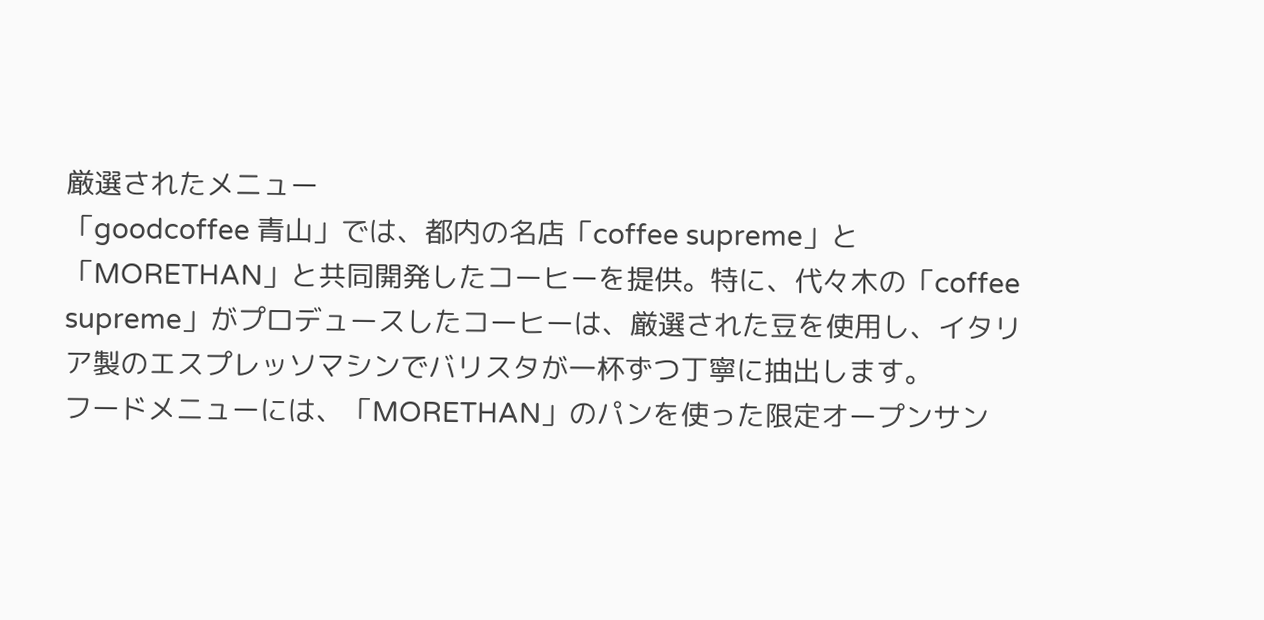厳選されたメニュー
「goodcoffee 青山」では、都内の名店「coffee supreme」と「MORETHAN」と共同開発したコーヒーを提供。特に、代々木の「coffee supreme」がプロデュースしたコーヒーは、厳選された豆を使用し、イタリア製のエスプレッソマシンでバリスタが一杯ずつ丁寧に抽出します。
フードメニューには、「MORETHAN」のパンを使った限定オープンサン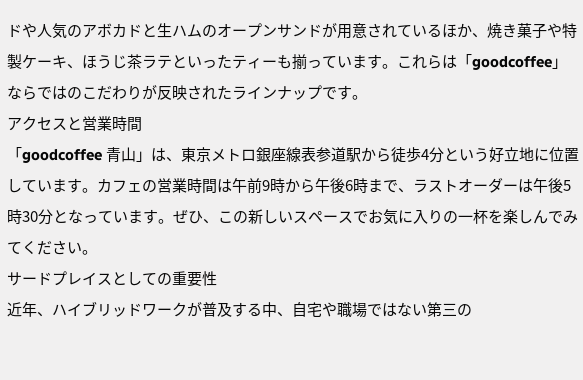ドや人気のアボカドと生ハムのオープンサンドが用意されているほか、焼き菓子や特製ケーキ、ほうじ茶ラテといったティーも揃っています。これらは「goodcoffee」ならではのこだわりが反映されたラインナップです。
アクセスと営業時間
「goodcoffee 青山」は、東京メトロ銀座線表参道駅から徒歩4分という好立地に位置しています。カフェの営業時間は午前9時から午後6時まで、ラストオーダーは午後5時30分となっています。ぜひ、この新しいスペースでお気に入りの一杯を楽しんでみてください。
サードプレイスとしての重要性
近年、ハイブリッドワークが普及する中、自宅や職場ではない第三の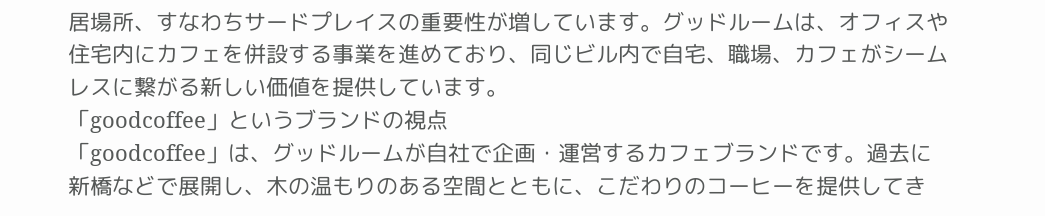居場所、すなわちサードプレイスの重要性が増しています。グッドルームは、オフィスや住宅内にカフェを併設する事業を進めており、同じビル内で自宅、職場、カフェがシームレスに繋がる新しい価値を提供しています。
「goodcoffee」というブランドの視点
「goodcoffee」は、グッドルームが自社で企画・運営するカフェブランドです。過去に新橋などで展開し、木の温もりのある空間とともに、こだわりのコーヒーを提供してき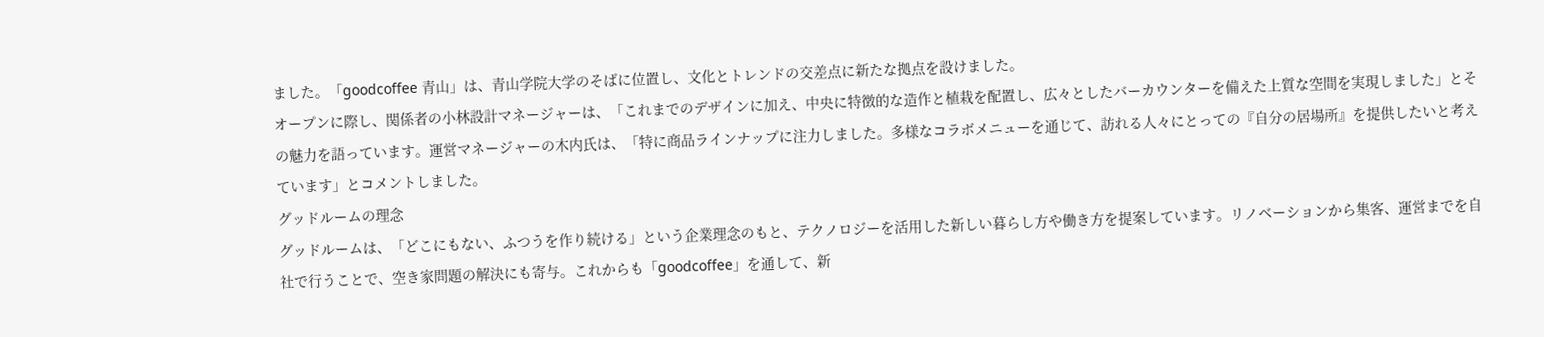ました。「goodcoffee 青山」は、青山学院大学のそばに位置し、文化とトレンドの交差点に新たな拠点を設けました。
オープンに際し、関係者の小林設計マネージャーは、「これまでのデザインに加え、中央に特徴的な造作と植栽を配置し、広々としたバーカウンターを備えた上質な空間を実現しました」とその魅力を語っています。運営マネージャーの木内氏は、「特に商品ラインナップに注力しました。多様なコラボメニューを通じて、訪れる人々にとっての『自分の居場所』を提供したいと考えています」とコメントしました。
グッドルームの理念
グッドルームは、「どこにもない、ふつうを作り続ける」という企業理念のもと、テクノロジーを活用した新しい暮らし方や働き方を提案しています。リノベーションから集客、運営までを自社で行うことで、空き家問題の解決にも寄与。これからも「goodcoffee」を通して、新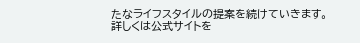たなライフスタイルの提案を続けていきます。
詳しくは公式サイトを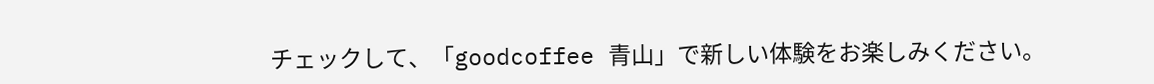チェックして、「goodcoffee 青山」で新しい体験をお楽しみください。